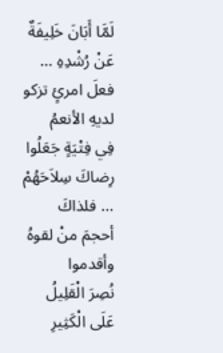لَمَّا أَبَانَ خَلِيفَةٌ عَنْ رُشْدِهِ … فعلَ امرئٍ تزكو لديهِ الأنعمُ
فِي فِتْيَةٍ جَعَلُوا رِضاكَ سِلاَحَهُمْ … فلذاكَ أحجمَ منْ لقوهُ وأقدموا
نُصِرَ الْقَلِيلُ عَلَى الْكَثِيرِ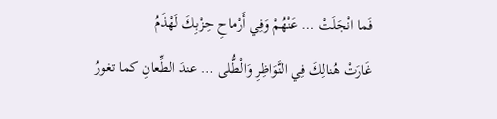فَما انْجَلَتْ … عَنْهُمْ وَفِي أَرْماحِ حِزْبِكَ لَهْذَمُ
غَارَتْ هُنالِكَ فِي النَّوَاظِرِ وَالْطُّلى … عندَ الطِّعانِ كما تغورُ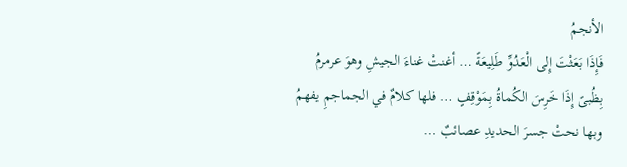الأنجمُ
فَإِذَا بَعَثْتَ إِلى الْعَدُوِّ طَلِيعَةً … أغنتْ غناءَ الجيشِ وهوَ عرمرمُ
بِظُبىً إِذَا خَرِسَ الكُماةُ بِمَوْقِفٍ … فلها كلامٌ في الجماجمِ يفهمُ
وبها نحتْ جسرَ الحديدِ عصائبٌ …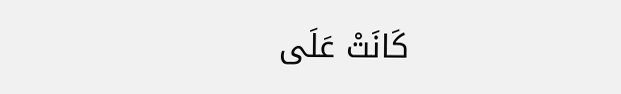كَانَتْ عَلَى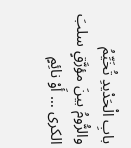بابِ الْحَدْيدِ تُخَيِّمُ
والرُّومُ بينَ مؤرَّقٍ سلبَ الكرى … أَوْ نائِمٍ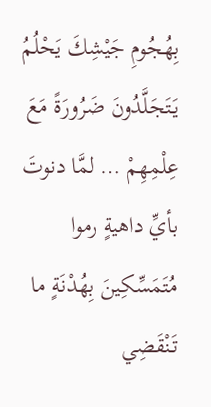بِهُجُومِ جَيْشِكَ يَحْلُمُ
يَتَجَلَّدُونَ ضَرُورَةً مَعَ عِلْمِهِمْ … لمَّا دنوتَ بأيِّ داهيةٍ رموا
مُتَمَسِّكِينَ بِهُدْنَةٍ ما تَنْقَضِي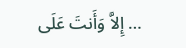… إِلاَّ وَأَنتَ عَلَى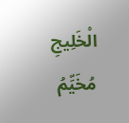الْخَلِيجِ مُخَيِّمُ